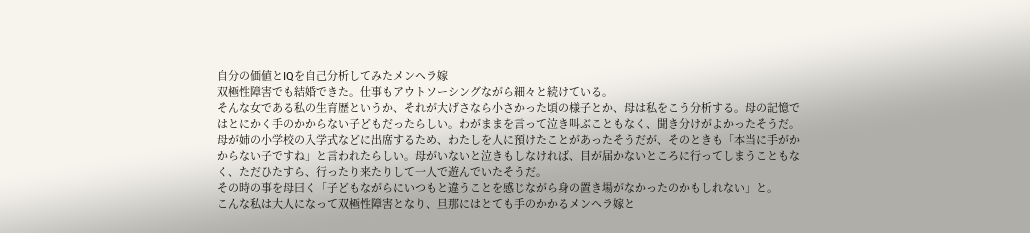自分の価値とIQを自己分析してみたメンヘラ嫁
双極性障害でも結婚できた。仕事もアウトソーシングながら細々と続けている。
そんな女である私の生育歴というか、それが大げさなら小さかった頃の様子とか、母は私をこう分析する。母の記憶ではとにかく手のかからない子どもだったらしい。わがままを言って泣き叫ぶこともなく、聞き分けがよかったそうだ。母が姉の小学校の入学式などに出席するため、わたしを人に預けたことがあったそうだが、そのときも「本当に手がかからない子ですね」と言われたらしい。母がいないと泣きもしなければ、目が届かないところに行ってしまうこともなく、ただひたすら、行ったり来たりして一人で遊んでいたそうだ。
その時の事を母曰く「子どもながらにいつもと違うことを感じながら身の置き場がなかったのかもしれない」と。
こんな私は大人になって双極性障害となり、旦那にはとても手のかかるメンヘラ嫁と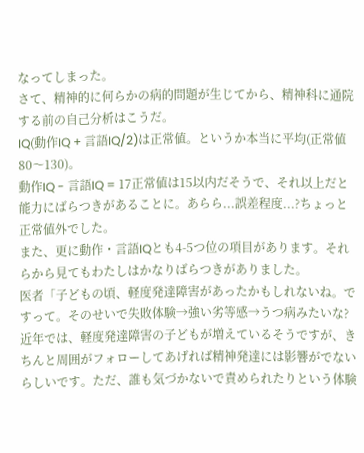なってしまった。
さて、精神的に何らかの病的問題が生じてから、精神科に通院する前の自己分析はこうだ。
IQ(動作IQ + 言語IQ/2)は正常値。というか本当に平均(正常値80〜130)。
動作IQ - 言語IQ = 17正常値は15以内だそうで、それ以上だと能力にばらつきがあることに。あらら...誤差程度...?ちょっと正常値外でした。
また、更に動作・言語IQとも4-5つ位の項目があります。それらから見てもわたしはかなりばらつきがありました。
医者「子どもの頃、軽度発達障害があったかもしれないね。ですって。そのせいで失敗体験→強い劣等感→うつ病みたいな?
近年では、軽度発達障害の子どもが増えているそうですが、きちんと周囲がフォローしてあげれば精神発達には影響がでないらしいです。ただ、誰も気づかないで責められたりという体験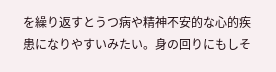を繰り返すとうつ病や精神不安的な心的疾患になりやすいみたい。身の回りにもしそ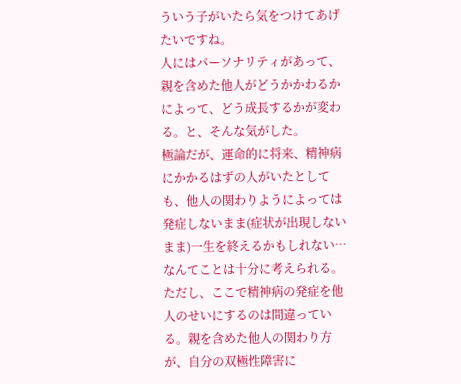ういう子がいたら気をつけてあげたいですね。
人にはパーソナリティがあって、親を含めた他人がどうかかわるかによって、どう成長するかが変わる。と、そんな気がした。
極論だが、運命的に将来、精神病にかかるはずの人がいたとしても、他人の関わりようによっては発症しないまま(症状が出現しないまま)一生を終えるかもしれない…なんてことは十分に考えられる。
ただし、ここで精神病の発症を他人のせいにするのは間違っている。親を含めた他人の関わり方が、自分の双極性障害に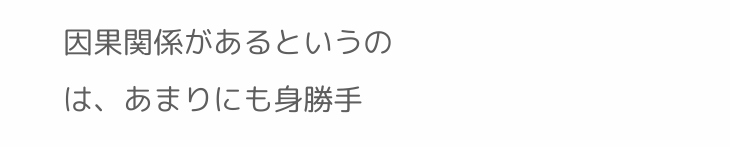因果関係があるというのは、あまりにも身勝手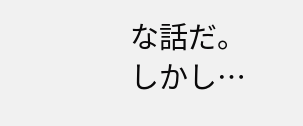な話だ。
しかし…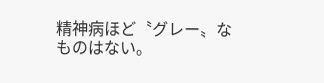精神病ほど〝グレー〟なものはない。